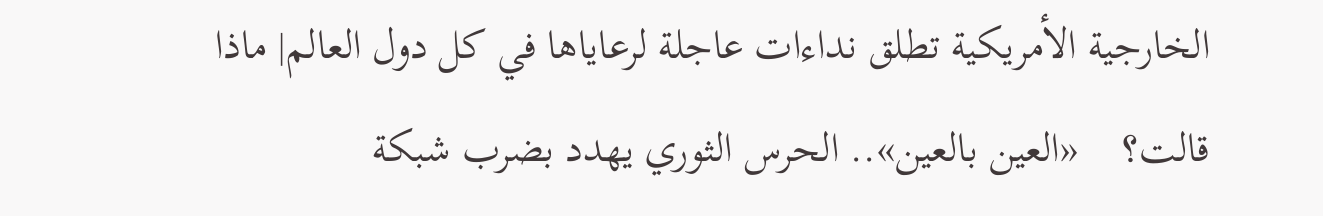الخارجية الأمريكية تطلق نداءات عاجلة لرعاياها في كل دول العالم| ماذا قالت؟    «العين بالعين».. الحرس الثوري يهدد بضرب شبكة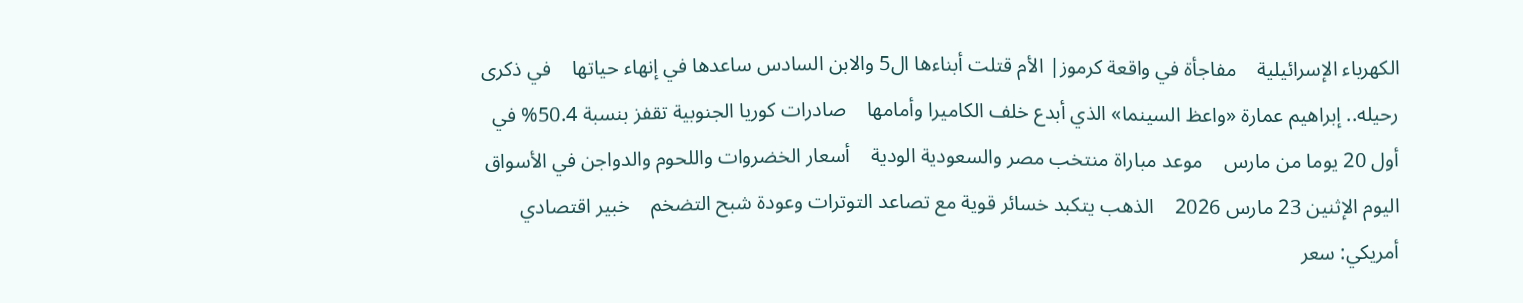الكهرباء الإسرائيلية    مفاجأة في واقعة كرموز| الأم قتلت أبناءها ال5 والابن السادس ساعدها في إنهاء حياتها    في ذكرى رحيله.. إبراهيم عمارة «واعظ السينما» الذي أبدع خلف الكاميرا وأمامها    صادرات كوريا الجنوبية تقفز بنسبة 50.4% في أول 20 يوما من مارس    موعد مباراة منتخب مصر والسعودية الودية    أسعار الخضروات واللحوم والدواجن في الأسواق اليوم الإثنين 23 مارس 2026    الذهب يتكبد خسائر قوية مع تصاعد التوترات وعودة شبح التضخم    خبير اقتصادي أمريكي: سعر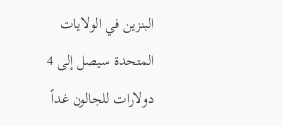البنزين في الولايات المتحدة سيصل إلى 4 دولارات للجالون غداً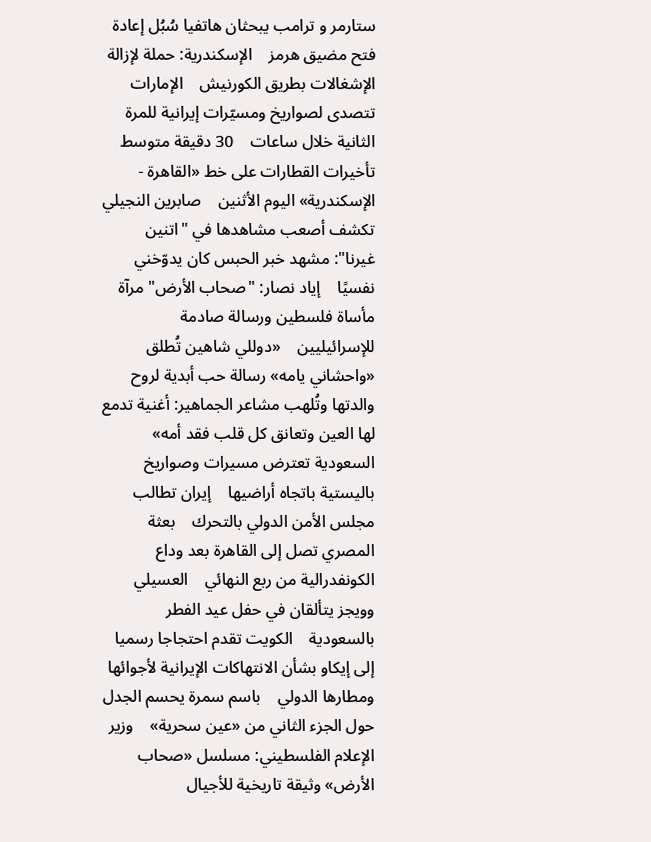ستارمر و ترامب يبحثان هاتفيا سُبُل إعادة فتح مضيق هرمز    الإسكندرية: حملة لإزالة الإشغالات بطريق الكورنيش    الإمارات تتصدى لصواريخ ومسيّرات إيرانية للمرة الثانية خلال ساعات    30 دقيقة متوسط تأخيرات القطارات على خط «القاهرة - الإسكندرية» اليوم الأثنين    صابرين النجيلي تكشف أصعب مشاهدها في "اتنين غيرنا": مشهد خبر الحبس كان يدوّخني نفسيًا    إياد نصار: "صحاب الأرض" مرآة مأساة فلسطين ورسالة صادمة للإسرائيليين    «دوللي شاهين تُطلق «واحشاني يامه» رسالة حب أبدية لروح والدتها وتُلهب مشاعر الجماهير: أغنية تدمع لها العين وتعانق كل قلب فقد أمه»    السعودية تعترض مسيرات وصواريخ باليستية باتجاه أراضيها    إيران تطالب مجلس الأمن الدولي بالتحرك    بعثة المصري تصل إلى القاهرة بعد وداع الكونفدرالية من ربع النهائي    العسيلي وويجز يتألقان في حفل عيد الفطر بالسعودية    الكويت تقدم احتجاجا رسميا إلى إيكاو بشأن الانتهاكات الإيرانية لأجوائها ومطارها الدولي    باسم سمرة يحسم الجدل حول الجزء الثاني من «عين سحرية»    وزير الإعلام الفلسطيني: مسلسل «صحاب الأرض» وثيقة تاريخية للأجيال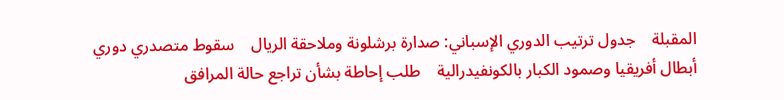المقبلة    جدول ترتيب الدوري الإسباني: صدارة برشلونة وملاحقة الريال    سقوط متصدري دوري أبطال أفريقيا وصمود الكبار بالكونفيدرالية    طلب إحاطة بشأن تراجع حالة المرافق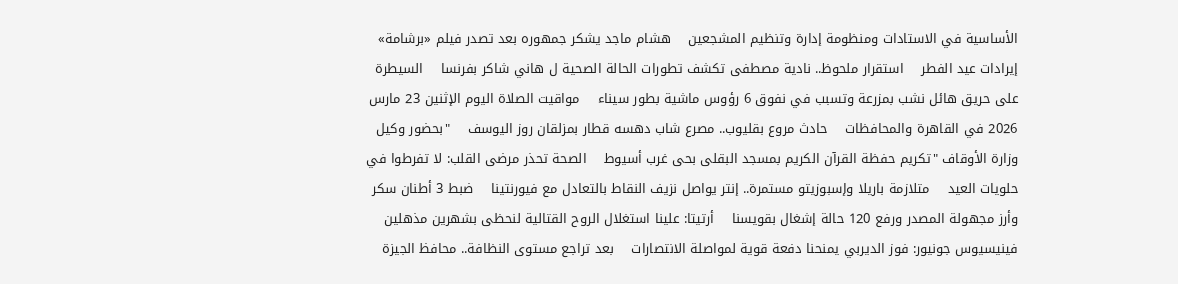الأساسية في الاستادات ومنظومة إدارة وتنظيم المشجعين    هشام ماجد يشكر جمهوره بعد تصدر فيلم «برشامة» إيرادات عيد الفطر    استقرار ملحوظ.. نادية مصطفى تكشف تطورات الحالة الصحية ل هاني شاكر بفرنسا    السيطرة على حريق هائل نشب بمزرعة وتسبب في نفوق 6 رؤوس ماشية بطور سيناء    مواقيت الصلاة اليوم الإثنين 23 مارس 2026 في القاهرة والمحافظات    حادث مروع بقليوب.. مصرع شاب دهسه قطار بمزلقان روز اليوسف    "بحضور وكيل وزارة الأوقاف "تكريم حفظة القرآن الكريم بمسجد البقلى بحى غرب أسيوط    الصحة تحذر مرضى القلب: لا تفرطوا في حلويات العيد    متلازمة باريلا وإسبوزيتو مستمرة.. إنتر يواصل نزيف النقاط بالتعادل مع فيورنتينا    ضبط 3 أطنان سكر وأرز مجهولة المصدر ورفع 120 حالة إشغال بقويسنا    أرتيتا: علينا استغلال الروح القتالية لنحظى بشهرين مذهلين    فينيسيوس جونيور: فوز الديربي يمنحنا دفعة قوية لمواصلة الانتصارات    بعد تراجع مستوى النظافة.. محافظ الجيزة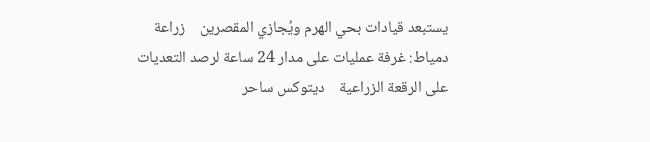يستبعد قيادات بحي الهرم ويُجازي المقصرين    زراعة دمياط: غرفة عمليات على مدار 24 ساعة لرصد التعديات على الرقعة الزراعية    ديتوكس ساحر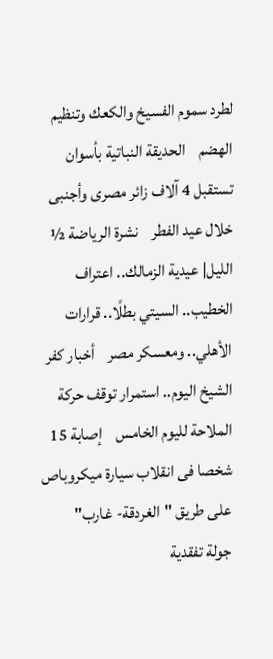لطرد سموم الفسيخ والكعك وتنظيم الهضم    الحديقة النباتية بأسوان تستقبل 4 آلاف زائر مصرى وأجنبى خلال عيد الفطر    نشرة الرياضة ½ الليل| عيدية الزمالك.. اعتراف الخطيب.. السيتي بطلًا.. قرارات الأهلي.. ومعسكر مصر    أخبار كفر الشيخ اليوم.. استمرار توقف حركة الملاحة لليوم الخامس    إصابة 15 شخصا فى انقلاب سيارة ميكروباص على طريق "الغردقة- غارب"    جولة تفقدية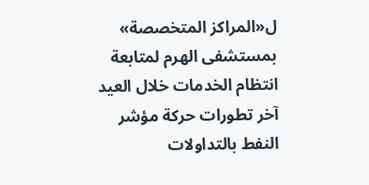ل«المراكز المتخصصة» بمستشفى الهرم لمتابعة انتظام الخدمات خلال العيد    آخر تطورات حركة مؤشر النفط بالتداولات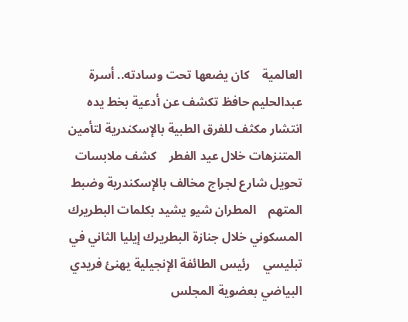العالمية    كان يضعها تحت وسادته.. أسرة عبدالحليم حافظ تكشف عن أدعية بخط يده    انتشار مكثف للفرق الطبية بالإسكندرية لتأمين المتنزهات خلال عيد الفطر    كشف ملابسات تحويل شارع لجراج مخالف بالإسكندرية وضبط المتهم    المطران شيو يشيد بكلمات البطريرك المسكوني خلال جنازة البطريرك إيليا الثاني في تبليسي    رئيس الطائفة الإنجيلية يهنئ فريدي البياضي بعضوية المجلس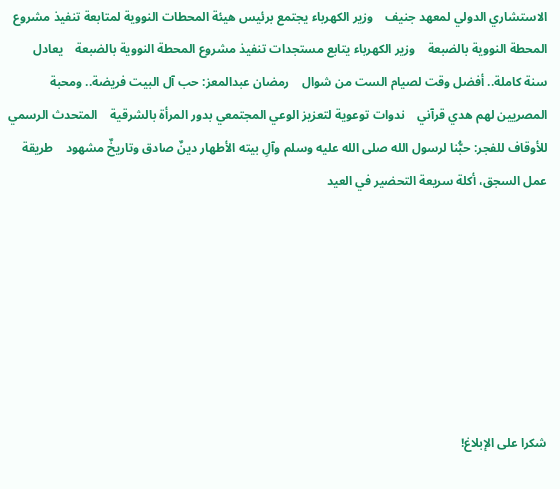الاستشاري الدولي لمعهد جنيف    وزير الكهرباء يجتمع برئيس هيئة المحطات النووية لمتابعة تنفيذ مشروع المحطة النووية بالضبعة    وزير الكهرباء يتابع مستجدات تنفيذ مشروع المحطة النووية بالضبعة    يعادل سنة كاملة.. أفضل وقت لصيام الست من شوال    رمضان عبدالمعز: حب آل البيت فريضة.. ومحبة المصريين لهم هدي قرآني    ندوات توعوية لتعزيز الوعي المجتمعي بدور المرأة بالشرقية    المتحدث الرسمي للأوقاف للفجر: حبُّنا لرسول الله صلى الله عليه وسلم وآلِ بيته الأطهار دينٌ صادق وتاريخٌ مشهود    طريقة عمل السجق، أكلة سريعة التحضير في العيد







شكرا على الإبلاغ!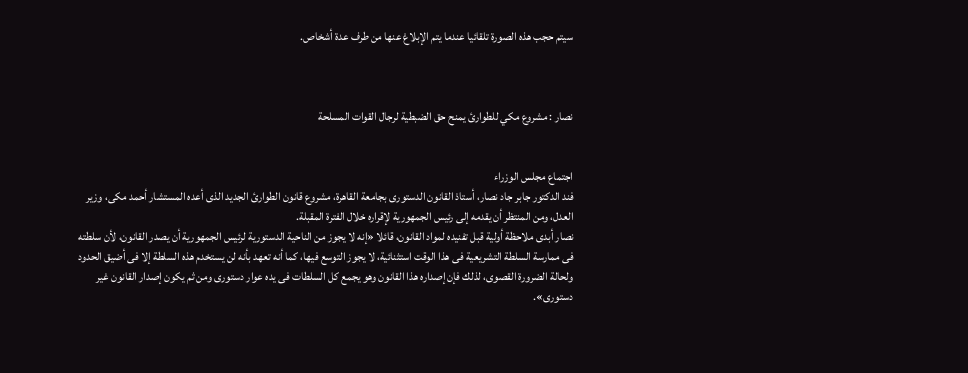سيتم حجب هذه الصورة تلقائيا عندما يتم الإبلاغ عنها من طرف عدة أشخاص.



نصار : مشروع مكي للطوارئ يمنح حق الضبطية لرجال القوات المسلحة


اجتماع مجلس الوزراء
فند الدكتور جابر جاد نصار، أستاذ القانون الدستورى بجامعة القاهرة، مشروع قانون الطوارئ الجديد الذى أعده المستشار أحمد مكى، وزير العدل، ومن المنتظر أن يقدمه إلى رئيس الجمهورية لإقراره خلال الفترة المقبلة.
نصار أبدى ملاحظة أولية قبل تفنيده لمواد القانون، قائلا «إنه لا يجوز من الناحية الدستورية لرئيس الجمهورية أن يصدر القانون، لأن سلطته فى ممارسة السلطة التشريعية فى هذا الوقت استثنائية، لا يجوز التوسع فيها، كما أنه تعهد بأنه لن يستخدم هذه السلطة إلا فى أضيق الحدود ولحالة الضرورة القصوى، لذلك فإن إصداره هذا القانون وهو يجمع كل السلطات فى يده عوار دستورى ومن ثم يكون إصدار القانون غير دستورى».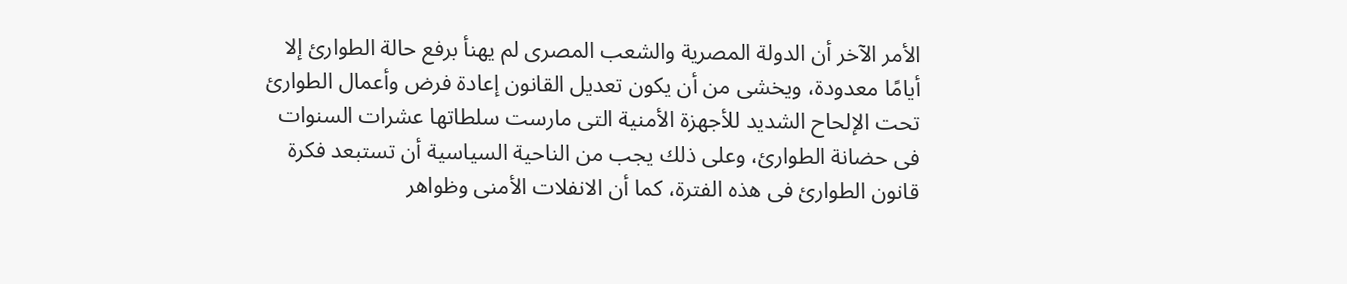الأمر الآخر أن الدولة المصرية والشعب المصرى لم يهنأ برفع حالة الطوارئ إلا أيامًا معدودة، ويخشى من أن يكون تعديل القانون إعادة فرض وأعمال الطوارئ تحت الإلحاح الشديد للأجهزة الأمنية التى مارست سلطاتها عشرات السنوات فى حضانة الطوارئ، وعلى ذلك يجب من الناحية السياسية أن تستبعد فكرة قانون الطوارئ فى هذه الفترة، كما أن الانفلات الأمنى وظواهر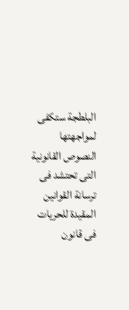البلطجة ستكفى لمواجهتها النصوص القانونية التى تحتشد فى ترسانة القوانين المقيدة للحريات فى قانون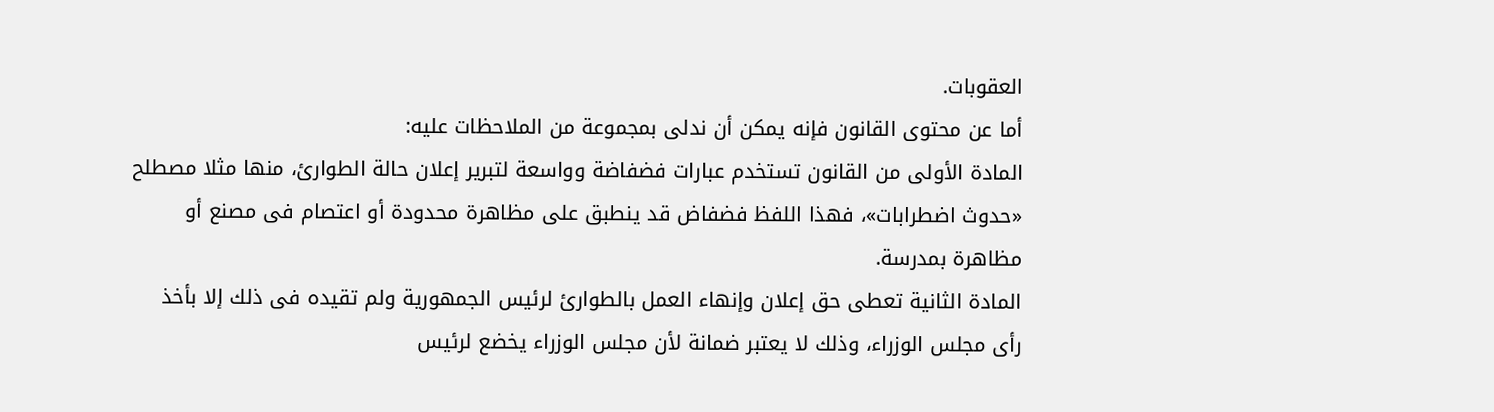العقوبات.
أما عن محتوى القانون فإنه يمكن أن ندلى بمجموعة من الملاحظات عليه:
المادة الأولى من القانون تستخدم عبارات فضفاضة وواسعة لتبرير إعلان حالة الطوارئ، منها مثلا مصطلح «حدوث اضطرابات»، فهذا اللفظ فضفاض قد ينطبق على مظاهرة محدودة أو اعتصام فى مصنع أو مظاهرة بمدرسة.
المادة الثانية تعطى حق إعلان وإنهاء العمل بالطوارئ لرئيس الجمهورية ولم تقيده فى ذلك إلا بأخذ رأى مجلس الوزراء، وذلك لا يعتبر ضمانة لأن مجلس الوزراء يخضع لرئيس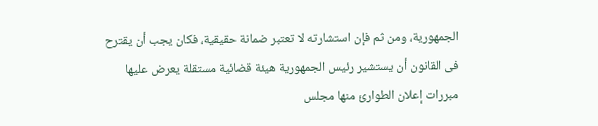الجمهورية، ومن ثم فإن استشارته لا تعتبر ضمانة حقيقية، فكان يجب أن يقترح فى القانون أن يستشير رئيس الجمهورية هيئة قضائية مستقلة يعرض عليها مبررات إعلان الطوارئ منها مجلس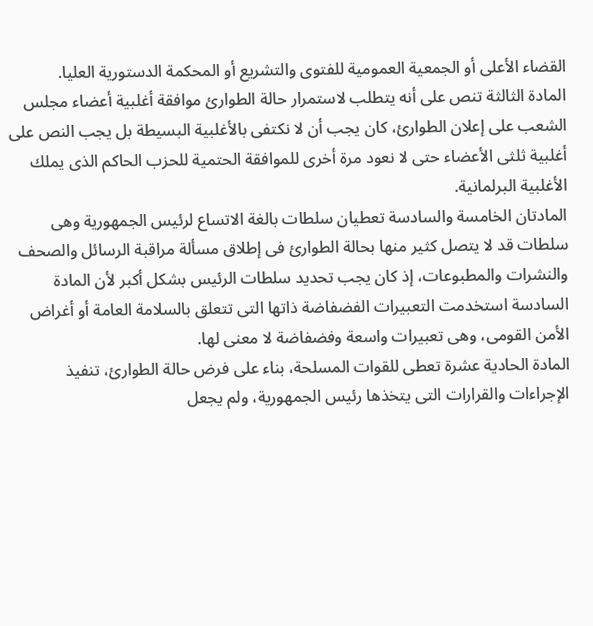القضاء الأعلى أو الجمعية العمومية للفتوى والتشريع أو المحكمة الدستورية العليا.
المادة الثالثة تنص على أنه يتطلب لاستمرار حالة الطوارئ موافقة أغلبية أعضاء مجلس الشعب على إعلان الطوارئ، كان يجب أن لا نكتفى بالأغلبية البسيطة بل يجب النص على أغلبية ثلثى الأعضاء حتى لا نعود مرة أخرى للموافقة الحتمية للحزب الحاكم الذى يملك الأغلبية البرلمانية.
المادتان الخامسة والسادسة تعطيان سلطات بالغة الاتساع لرئيس الجمهورية وهى سلطات قد لا يتصل كثير منها بحالة الطوارئ فى إطلاق مسألة مراقبة الرسائل والصحف والنشرات والمطبوعات، إذ كان يجب تحديد سلطات الرئيس بشكل أكبر لأن المادة السادسة استخدمت التعبيرات الفضفاضة ذاتها التى تتعلق بالسلامة العامة أو أغراض الأمن القومى، وهى تعبيرات واسعة وفضفاضة لا معنى لها.
المادة الحادية عشرة تعطى للقوات المسلحة، بناء على فرض حالة الطوارئ، تنفيذ الإجراءات والقرارات التى يتخذها رئيس الجمهورية، ولم يجعل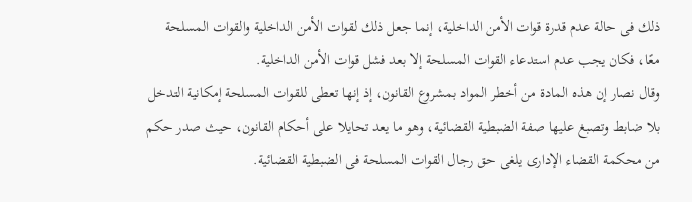ذلك فى حالة عدم قدرة قوات الأمن الداخلية، إنما جعل ذلك لقوات الأمن الداخلية والقوات المسلحة معًا، فكان يجب عدم استدعاء القوات المسلحة إلا بعد فشل قوات الأمن الداخلية.
وقال نصار إن هذه المادة من أخطر المواد بمشروع القانون، إذ إنها تعطى للقوات المسلحة إمكانية التدخل بلا ضابط وتصبغ عليها صفة الضبطية القضائية، وهو ما يعد تحايلا على أحكام القانون، حيث صدر حكم من محكمة القضاء الإدارى يلغى حق رجال القوات المسلحة فى الضبطية القضائية.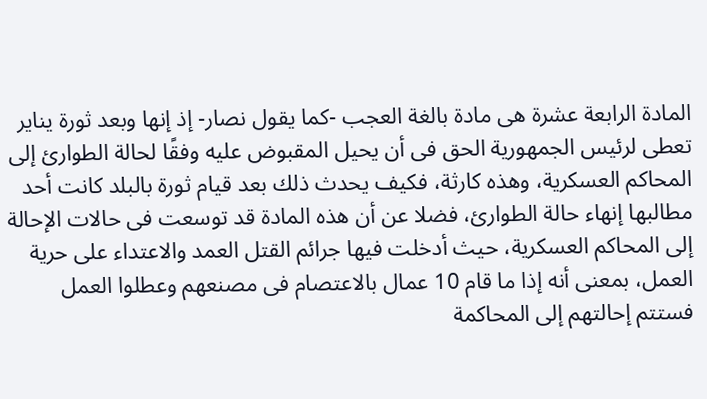المادة الرابعة عشرة هى مادة بالغة العجب -كما يقول نصار- إذ إنها وبعد ثورة يناير تعطى لرئيس الجمهورية الحق فى أن يحيل المقبوض عليه وفقًا لحالة الطوارئ إلى المحاكم العسكرية، وهذه كارثة، فكيف يحدث ذلك بعد قيام ثورة بالبلد كانت أحد مطالبها إنهاء حالة الطوارئ، فضلا عن أن هذه المادة قد توسعت فى حالات الإحالة إلى المحاكم العسكرية، حيث أدخلت فيها جرائم القتل العمد والاعتداء على حرية العمل، بمعنى أنه إذا ما قام 10 عمال بالاعتصام فى مصنعهم وعطلوا العمل فستتم إحالتهم إلى المحاكمة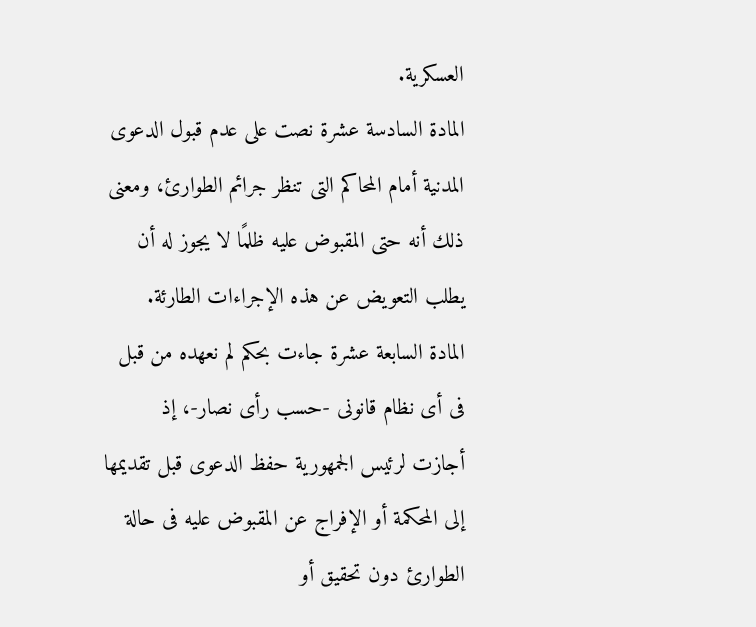العسكرية.
المادة السادسة عشرة نصت على عدم قبول الدعوى المدنية أمام المحاكم التى تنظر جرائم الطوارئ، ومعنى ذلك أنه حتى المقبوض عليه ظلمًا لا يجوز له أن يطلب التعويض عن هذه الإجراءات الطارئة.
المادة السابعة عشرة جاءت بحكم لم نعهده من قبل فى أى نظام قانونى -حسب رأى نصار-، إذ أجازت لرئيس الجمهورية حفظ الدعوى قبل تقديمها إلى المحكمة أو الإفراج عن المقبوض عليه فى حالة الطوارئ دون تحقيق أو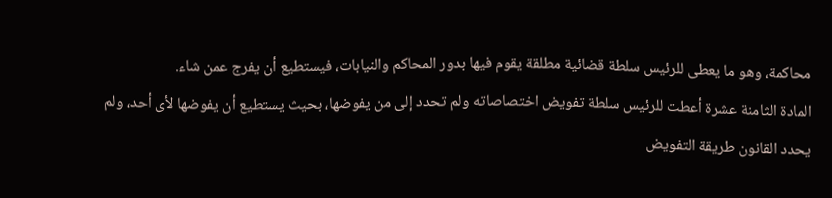محاكمة، وهو ما يعطى للرئيس سلطة قضائية مطلقة يقوم فيها بدور المحاكم والنيابات، فيستطيع أن يفرج عمن شاء.
المادة الثامنة عشرة أعطت للرئيس سلطة تفويض اختصاصاته ولم تحدد إلى من يفوضها، بحيث يستطيع أن يفوضها لأى أحد، ولم يحدد القانون طريقة التفويض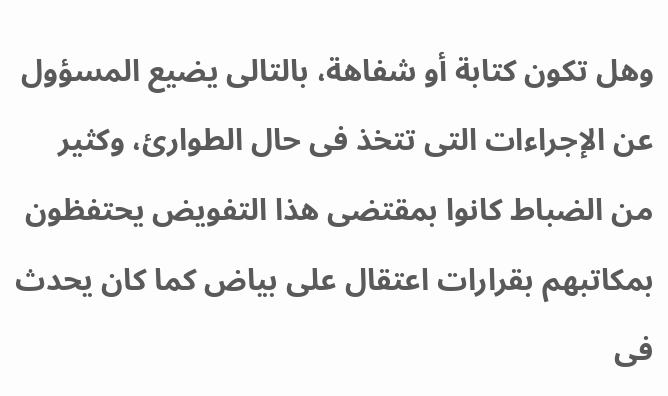وهل تكون كتابة أو شفاهة، بالتالى يضيع المسؤول عن الإجراءات التى تتخذ فى حال الطوارئ، وكثير من الضباط كانوا بمقتضى هذا التفويض يحتفظون بمكاتبهم بقرارات اعتقال على بياض كما كان يحدث فى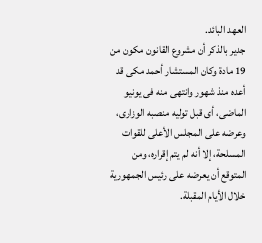العهد البائد.
جدير بالذكر أن مشروع القانون مكون من 19 مادة وكان المستشار أحمد مكى قد أعده منذ شهور وانتهى منه فى يونيو الماضى، أى قبل توليه منصبه الوزارى، وعرضه على المجلس الأعلى للقوات المسلحة، إلا أنه لم يتم إقراره، ومن المتوقع أن يعرضه على رئيس الجمهورية خلال الأيام المقبلة.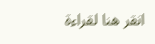انقر هنا لقراءة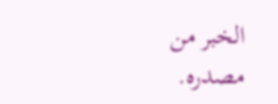الخبر من مصدره.